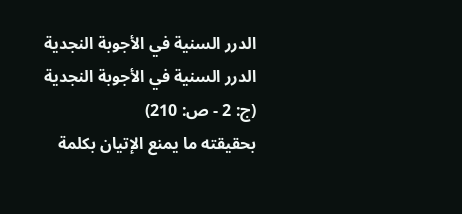الدرر السنية في الأجوبة النجدية
الدرر السنية في الأجوبة النجدية
(ج: 2 - ص: 210)
بحقيقته ما يمنع الإتيان بكلمة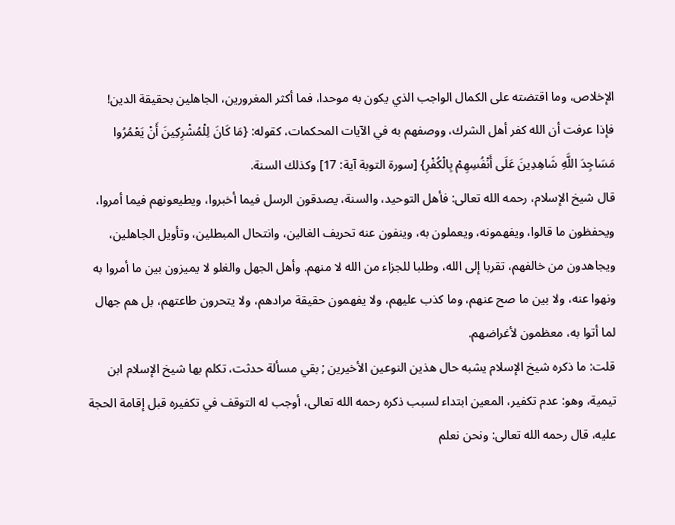الإخلاص، وما اقتضته على الكمال الواجب الذي يكون به موحدا، فما أكثر المغرورين، الجاهلين بحقيقة الدين!
فإذا عرفت أن الله كفر أهل الشرك، ووصفهم به في الآيات المحكمات، كقوله: {مَا كَانَ لِلْمُشْرِكِينَ أَنْ يَعْمُرُوا مَسَاجِدَ اللَّهِ شَاهِدِينَ عَلَى أَنْفُسِهِمْ بِالْكُفْرِ} [سورة التوبة آية: 17] وكذلك السنة.
قال شيخ الإسلام، رحمه الله تعالى: فأهل التوحيد، والسنة، يصدقون الرسل فيما أخبروا، ويطيعونهم فيما أمروا، ويحفظون ما قالوا، ويفهمونه، ويعملون به، وينفون عنه تحريف الغالين، وانتحال المبطلين، وتأويل الجاهلين، ويجاهدون من خالفهم، تقربا إلى الله، وطلبا للجزاء من الله لا منهم. وأهل الجهل والغلو لا يميزون بين ما أمروا به ونهوا عنه، ولا بين ما صح عنهم، وما كذب عليهم، ولا يفهمون حقيقة مرادهم، ولا يتحرون طاعتهم، بل هم جهال لما أتوا به، معظمون لأغراضهم.
قلت: ما ذكره شيخ الإسلام يشبه حال هذين النوعين الأخيرين ; بقي مسألة حدثت، تكلم بها شيخ الإسلام ابن تيمية، وهو: عدم تكفير، المعين ابتداء لسبب ذكره رحمه الله تعالى، أوجب له التوقف في تكفيره قبل إقامة الحجة عليه، قال رحمه الله تعالى: ونحن نعلم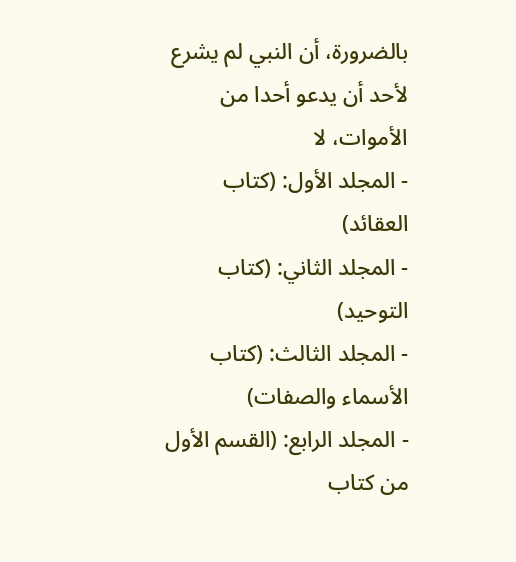بالضرورة، أن النبي لم يشرع لأحد أن يدعو أحدا من الأموات، لا
- المجلد الأول: (كتاب العقائد)
- المجلد الثاني: (كتاب التوحيد)
- المجلد الثالث: (كتاب الأسماء والصفات)
- المجلد الرابع: (القسم الأول من كتاب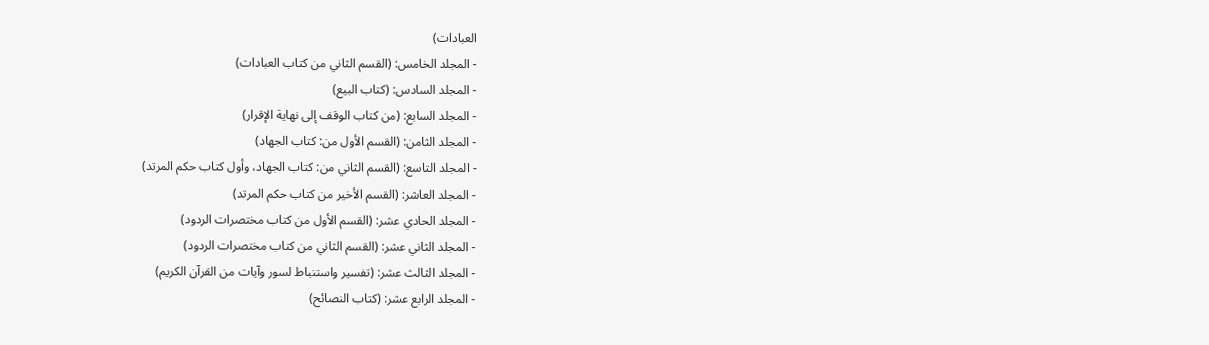العبادات)
- المجلد الخامس: (القسم الثاني من كتاب العبادات)
- المجلد السادس: (كتاب البيع)
- المجلد السابع: (من كتاب الوقف إلى نهاية الإقرار)
- المجلد الثامن: (القسم الأول من: كتاب الجهاد)
- المجلد التاسع: (القسم الثاني من: كتاب الجهاد، وأول كتاب حكم المرتد)
- المجلد العاشر: (القسم الأخير من كتاب حكم المرتد)
- المجلد الحادي عشر: (القسم الأول من كتاب مختصرات الردود)
- المجلد الثاني عشر: (القسم الثاني من كتاب مختصرات الردود)
- المجلد الثالث عشر: (تفسير واستنباط لسور وآيات من القرآن الكريم)
- المجلد الرابع عشر: (كتاب النصائح)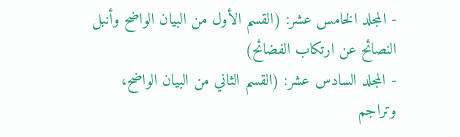- المجلد الخامس عشر: (القسم الأول من البيان الواضح وأنبل النصائح عن ارتكاب الفضائح)
- المجلد السادس عشر: (القسم الثاني من البيان الواضح، وتراجم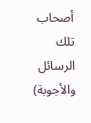أصحاب تلك الرسائل والأجوبة)